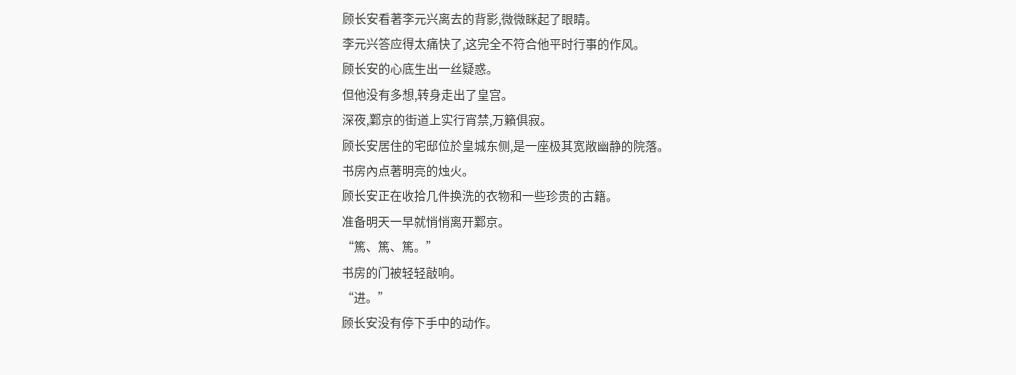顾长安看著李元兴离去的背影,微微眯起了眼睛。
李元兴答应得太痛快了,这完全不符合他平时行事的作风。
顾长安的心底生出一丝疑惑。
但他没有多想,转身走出了皇宫。
深夜,鄴京的街道上实行宵禁,万籟俱寂。
顾长安居住的宅邸位於皇城东侧,是一座极其宽敞幽静的院落。
书房內点著明亮的烛火。
顾长安正在收拾几件换洗的衣物和一些珍贵的古籍。
准备明天一早就悄悄离开鄴京。
“篤、篤、篤。”
书房的门被轻轻敲响。
“进。”
顾长安没有停下手中的动作。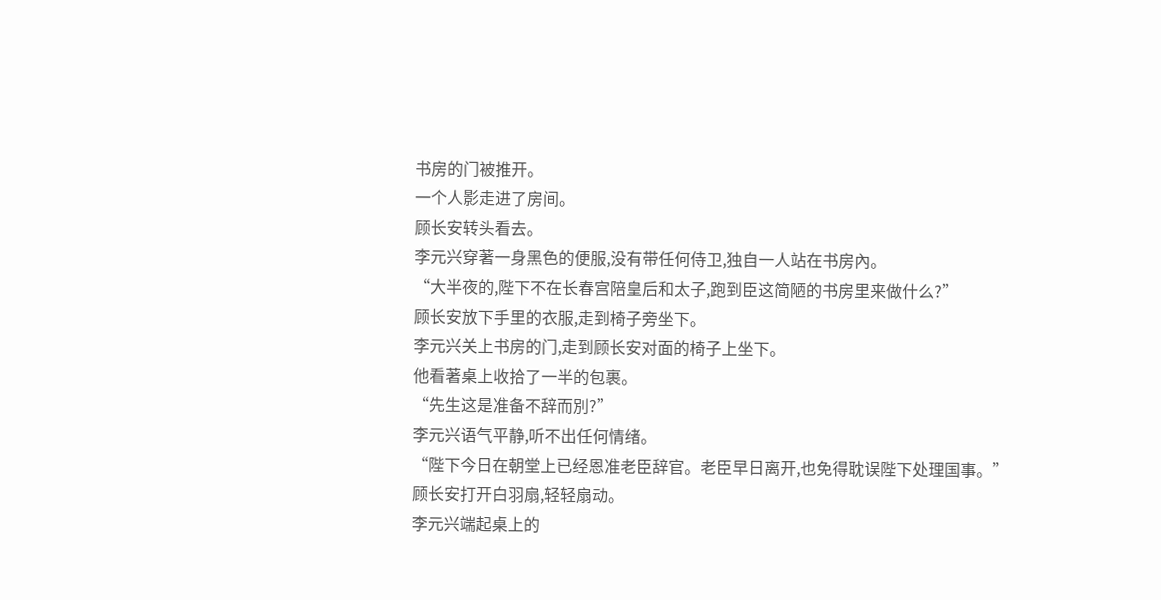书房的门被推开。
一个人影走进了房间。
顾长安转头看去。
李元兴穿著一身黑色的便服,没有带任何侍卫,独自一人站在书房內。
“大半夜的,陛下不在长春宫陪皇后和太子,跑到臣这简陋的书房里来做什么?”
顾长安放下手里的衣服,走到椅子旁坐下。
李元兴关上书房的门,走到顾长安对面的椅子上坐下。
他看著桌上收拾了一半的包裹。
“先生这是准备不辞而別?”
李元兴语气平静,听不出任何情绪。
“陛下今日在朝堂上已经恩准老臣辞官。老臣早日离开,也免得耽误陛下处理国事。”
顾长安打开白羽扇,轻轻扇动。
李元兴端起桌上的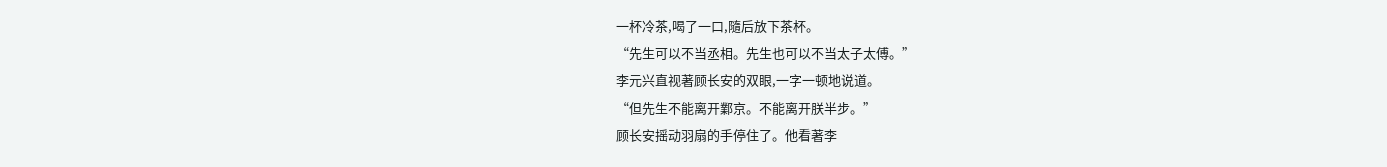一杯冷茶,喝了一口,隨后放下茶杯。
“先生可以不当丞相。先生也可以不当太子太傅。”
李元兴直视著顾长安的双眼,一字一顿地说道。
“但先生不能离开鄴京。不能离开朕半步。”
顾长安摇动羽扇的手停住了。他看著李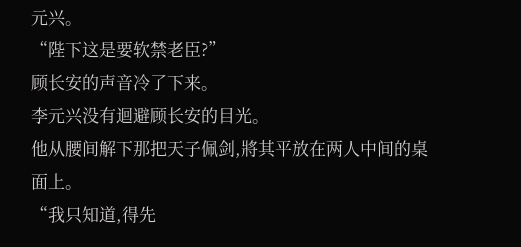元兴。
“陛下这是要软禁老臣?”
顾长安的声音冷了下来。
李元兴没有迴避顾长安的目光。
他从腰间解下那把天子佩剑,將其平放在两人中间的桌面上。
“我只知道,得先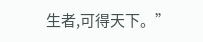生者,可得天下。”